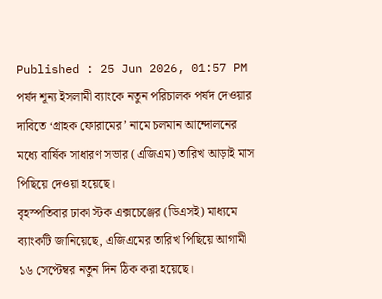Published : 25 Jun 2026, 01:57 PM
পর্ষদ শূন্য ইসলামী ব্যাংকে নতুন পরিচালক পর্ষদ দেওয়ার দাবিতে ‘গ্রাহক ফোরামের’ নামে চলমান আন্দোলনের মধ্যে বার্ষিক সাধারণ সভার (এজিএম) তারিখ আড়াই মাস পিছিয়ে দেওয়া হয়েছে।
বৃহস্পতিবার ঢাকা স্টক এক্সচেঞ্জের (ডিএসই) মাধ্যমে ব্যাংকটি জানিয়েছে, এজিএমের তারিখ পিছিয়ে আগামী ১৬ সেপ্টেম্বর নতুন দিন ঠিক করা হয়েছে।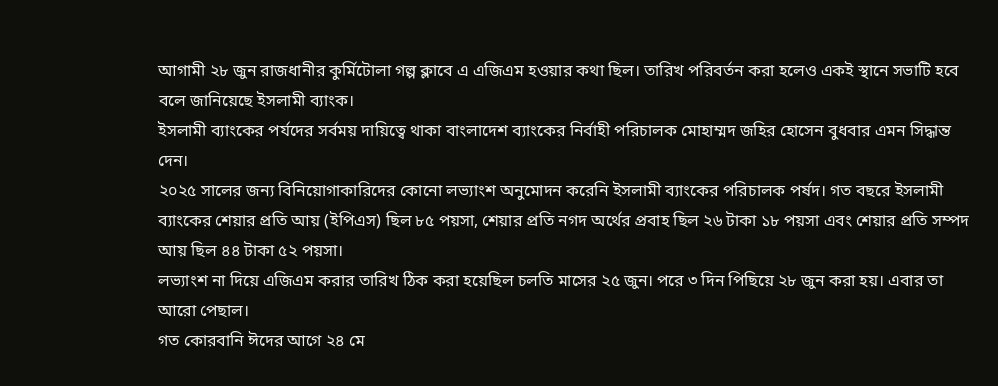আগামী ২৮ জুন রাজধানীর কুর্মিটোলা গল্প ক্লাবে এ এজিএম হওয়ার কথা ছিল। তারিখ পরিবর্তন করা হলেও একই স্থানে সভাটি হবে বলে জানিয়েছে ইসলামী ব্যাংক।
ইসলামী ব্যাংকের পর্যদের সর্বময় দায়িত্বে থাকা বাংলাদেশ ব্যাংকের নির্বাহী পরিচালক মোহাম্মদ জহির হোসেন বুধবার এমন সিদ্ধান্ত দেন।
২০২৫ সালের জন্য বিনিয়োগাকারিদের কোনো লভ্যাংশ অনুমোদন করেনি ইসলামী ব্যাংকের পরিচালক পর্ষদ। গত বছরে ইসলামী ব্যাংকের শেয়ার প্রতি আয় (ইপিএস) ছিল ৮৫ পয়সা, শেয়ার প্রতি নগদ অর্থের প্রবাহ ছিল ২৬ টাকা ১৮ পয়সা এবং শেয়ার প্রতি সম্পদ আয় ছিল ৪৪ টাকা ৫২ পয়সা।
লভ্যাংশ না দিয়ে এজিএম করার তারিখ ঠিক করা হয়েছিল চলতি মাসের ২৫ জুন। পরে ৩ দিন পিছিয়ে ২৮ জুন করা হয়। এবার তা আরো পেছাল।
গত কোরবানি ঈদের আগে ২৪ মে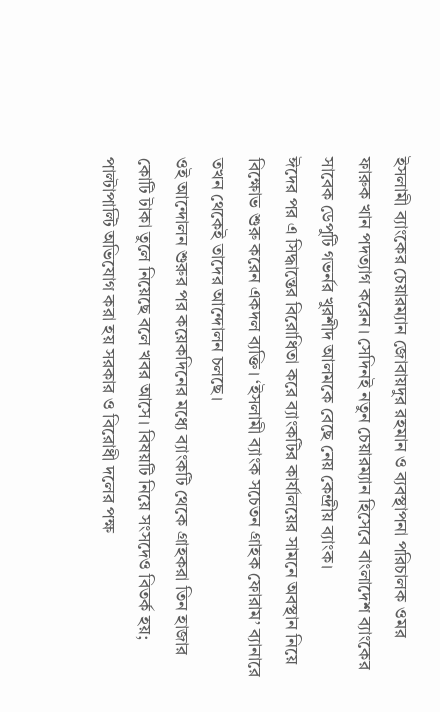ইসলামী ব্যাংকের চেয়ারম্যান জোবায়দুর রহমান ও ব্যবস্থাপনা পরিচালক ওমর ফারুক খান পদত্যাগ করেন। সেদিনই নতুন চেয়ারম্যান হিসেবে বাংলাদেশ ব্যাংকের সাবেক ডেপুটি গভর্নর খুরশীদ আলমকে বেছে নেয় কেন্দ্রীয় ব্যাংক।
ঈদের পর এ সিদ্ধান্তের বিরোধিতা করে ব্যাংকটির কার্যালয়ের সামনে অবস্থান নিয়ে বিক্ষোভ শুরু করেন একদল ব্যক্তি। ‘ইসলামী ব্যাংক সচেতন গ্রাহক ফোরাম’ ব্যানারে তখন থেকেই তাদের আন্দোলন চলছে।
ওই আন্দোলন শুরুর পর কয়েকদিনের মধ্যে ব্যাংকটি থেকে গ্রাহকরা তিন হাজার কোটি টাকা তুলে নিয়েছে বলে খবর আসে। বিষয়টি নিয়ে সংসদেও বিতর্ক হয়; পাল্টাপাল্টি অভিযোগ করা হয় সরকার ও বিরোধী দলের পক্ষ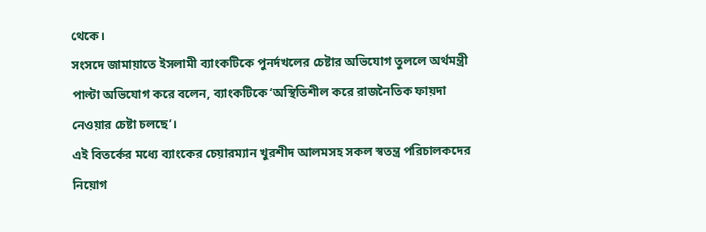থেকে।
সংসদে জামায়াতে ইসলামী ব্যাংকটিকে পুনর্দখলের চেষ্টার অভিযোগ তুললে অর্থমন্ত্রী পাল্টা অভিযোগ করে বলেন, ব্যাংকটিকে ‘অস্থিতিশীল করে রাজনৈতিক ফায়দা নেওয়ার চেষ্টা চলছে’।
এই বিতর্কের মধ্যে ব্যাংকের চেয়ারম্যান খুরশীদ আলমসহ সকল স্বতন্ত্র পরিচালকদের নিয়োগ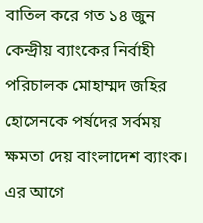বাতিল করে গত ১৪ জুন কেন্দ্রীয় ব্যাংকের নির্বাহী পরিচালক মোহাম্মদ জহির হোসেনকে পর্ষদের সর্বময় ক্ষমতা দেয় বাংলাদেশ ব্যাংক। এর আগে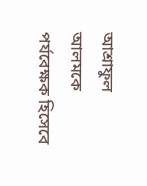আশ্রাফুল আলমকে পর্যবেক্ষক হিসেবে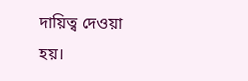দায়িত্ব দেওয়া হয়।